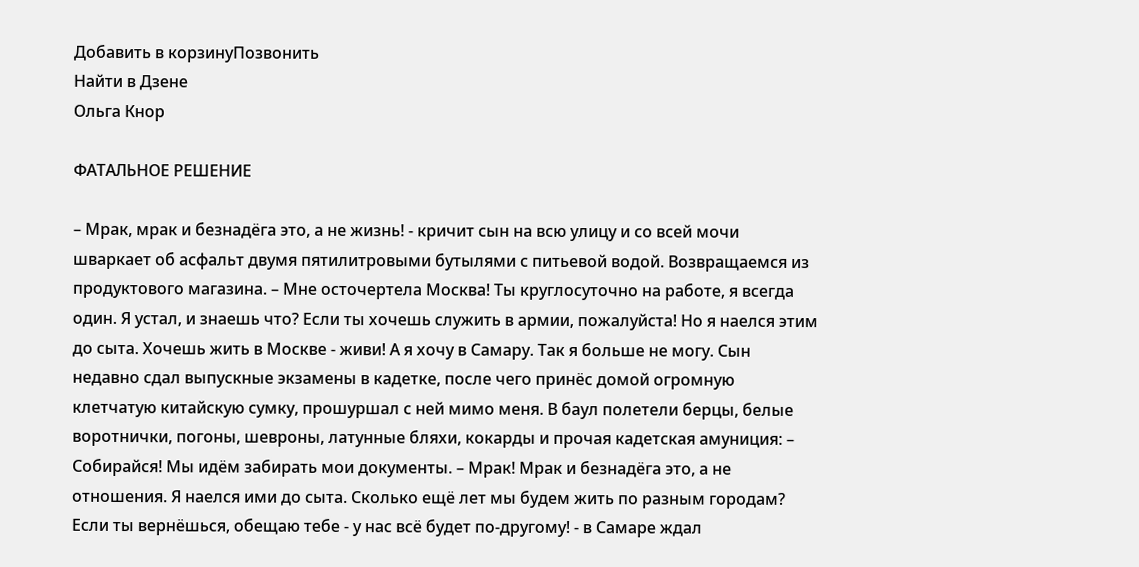Добавить в корзинуПозвонить
Найти в Дзене
Ольга Кнор

ФАТАЛЬНОЕ РЕШЕНИЕ

– Мрак, мрак и безнадёга это, а не жизнь! - кричит сын на всю улицу и со всей мочи шваркает об асфальт двумя пятилитровыми бутылями с питьевой водой. Возвращаемся из продуктового магазина. – Мне осточертела Москва! Ты круглосуточно на работе, я всегда один. Я устал, и знаешь что? Если ты хочешь служить в армии, пожалуйста! Но я наелся этим до сыта. Хочешь жить в Москве - живи! А я хочу в Самару. Так я больше не могу. Сын недавно сдал выпускные экзамены в кадетке, после чего принёс домой огромную клетчатую китайскую сумку, прошуршал с ней мимо меня. В баул полетели берцы, белые воротнички, погоны, шевроны, латунные бляхи, кокарды и прочая кадетская амуниция: – Собирайся! Мы идём забирать мои документы. – Мрак! Мрак и безнадёга это, а не отношения. Я наелся ими до сыта. Сколько ещё лет мы будем жить по разным городам? Если ты вернёшься, обещаю тебе - у нас всё будет по-другому! - в Самаре ждал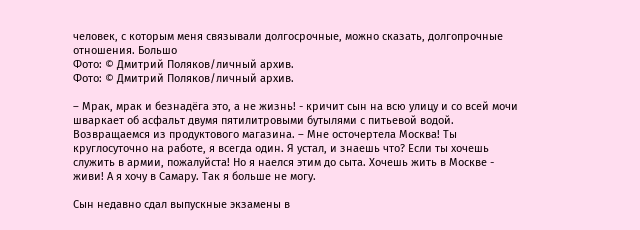человек, с которым меня связывали долгосрочные, можно сказать, долгопрочные отношения. Большо
Фото: © Дмитрий Поляков/личный архив.
Фото: © Дмитрий Поляков/личный архив.

– Мрак, мрак и безнадёга это, а не жизнь! - кричит сын на всю улицу и со всей мочи шваркает об асфальт двумя пятилитровыми бутылями с питьевой водой. Возвращаемся из продуктового магазина. – Мне осточертела Москва! Ты круглосуточно на работе, я всегда один. Я устал, и знаешь что? Если ты хочешь служить в армии, пожалуйста! Но я наелся этим до сыта. Хочешь жить в Москве - живи! А я хочу в Самару. Так я больше не могу.

Сын недавно сдал выпускные экзамены в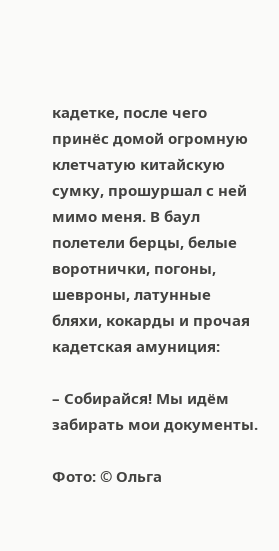кадетке, после чего принёс домой огромную клетчатую китайскую сумку, прошуршал с ней мимо меня. В баул полетели берцы, белые воротнички, погоны, шевроны, латунные бляхи, кокарды и прочая кадетская амуниция:

– Собирайся! Мы идём забирать мои документы.

Фото: © Ольга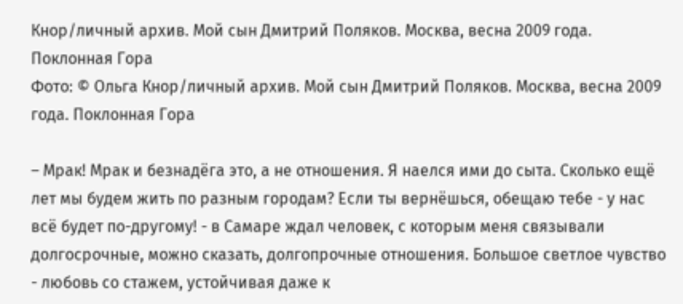Кнор/личный архив. Мой сын Дмитрий Поляков. Москва, весна 2009 года. Поклонная Гора
Фото: © Ольга Кнор/личный архив. Мой сын Дмитрий Поляков. Москва, весна 2009 года. Поклонная Гора

– Мрак! Мрак и безнадёга это, а не отношения. Я наелся ими до сыта. Сколько ещё лет мы будем жить по разным городам? Если ты вернёшься, обещаю тебе - у нас всё будет по-другому! - в Самаре ждал человек, с которым меня связывали долгосрочные, можно сказать, долгопрочные отношения. Большое светлое чувство - любовь со стажем, устойчивая даже к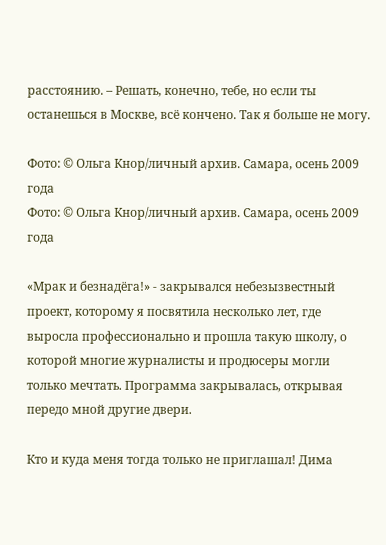расстоянию. – Решать, конечно, тебе, но если ты останешься в Москве, всё кончено. Так я больше не могу.

Фото: © Ольга Кнор/личный архив. Самара, осень 2009 года
Фото: © Ольга Кнор/личный архив. Самара, осень 2009 года

«Мрак и безнадёга!» - закрывался небезызвестный проект, которому я посвятила несколько лет, где выросла профессионально и прошла такую школу, о которой многие журналисты и продюсеры могли только мечтать. Программа закрывалась, открывая передо мной другие двери.

Кто и куда меня тогда только не приглашал! Дима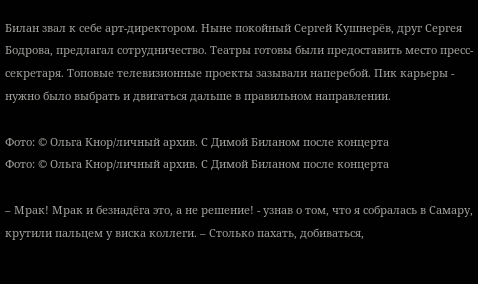Билан звал к себе арт-директором. Ныне покойный Сергей Кушнерёв, друг Сергея Бодрова, предлагал сотрудничество. Театры готовы были предоставить место пресс-секретаря. Топовые телевизионные проекты зазывали наперебой. Пик карьеры - нужно было выбрать и двигаться дальше в правильном направлении.

Фото: © Ольга Кнор/личный архив. С Димой Биланом после концерта
Фото: © Ольга Кнор/личный архив. С Димой Биланом после концерта

– Мрак! Мрак и безнадёга это, а не решение! - узнав о том, что я собралась в Самару, крутили пальцем у виска коллеги. – Столько пахать, добиваться,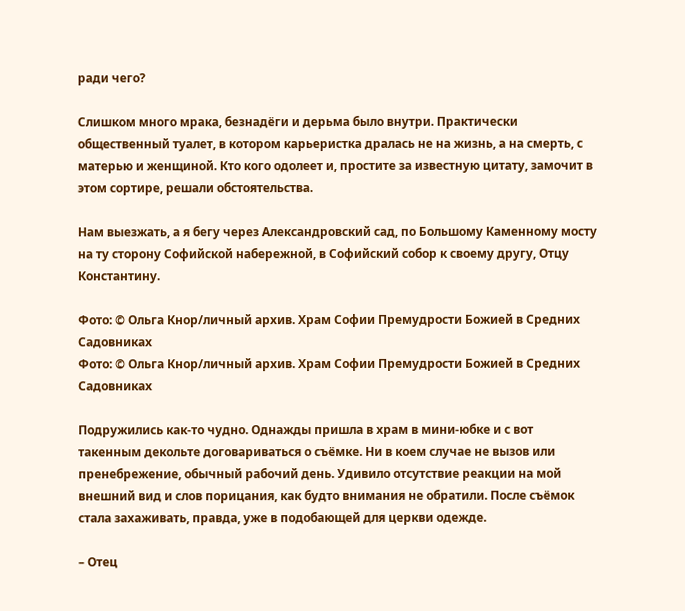ради чего?

Слишком много мрака, безнадёги и дерьма было внутри. Практически общественный туалет, в котором карьеристка дралась не на жизнь, а на смерть, с матерью и женщиной. Кто кого одолеет и, простите за известную цитату, замочит в этом сортире, решали обстоятельства.

Нам выезжать, а я бегу через Александровский сад, по Большому Каменному мосту на ту сторону Софийской набережной, в Софийский собор к своему другу, Отцу Константину.

Фото: © Ольга Кнор/личный архив. Храм Софии Премудрости Божией в Средних Садовниках
Фото: © Ольга Кнор/личный архив. Храм Софии Премудрости Божией в Средних Садовниках

Подружились как-то чудно. Однажды пришла в храм в мини-юбке и с вот такенным декольте договариваться о съёмке. Ни в коем случае не вызов или пренебрежение, обычный рабочий день. Удивило отсутствие реакции на мой внешний вид и слов порицания, как будто внимания не обратили. После съёмок стала захаживать, правда, уже в подобающей для церкви одежде.

– Отец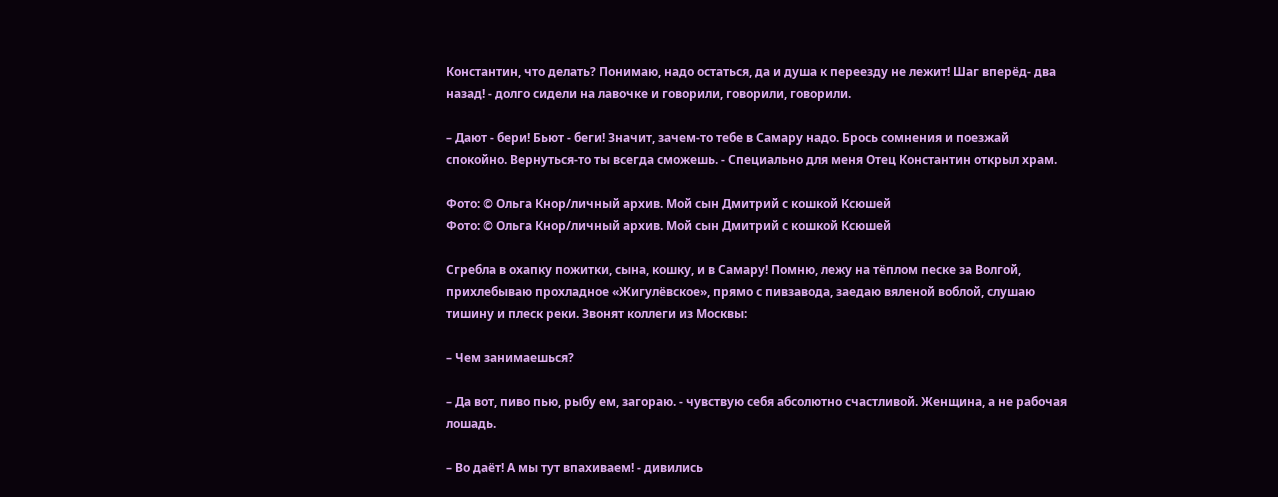Константин, что делать? Понимаю, надо остаться, да и душа к переезду не лежит! Шаг вперёд- два назад! - долго сидели на лавочке и говорили, говорили, говорили.

– Дают - бери! Бьют - беги! Значит, зачем-то тебе в Самару надо. Брось сомнения и поезжай спокойно. Вернуться-то ты всегда сможешь. - Специально для меня Отец Константин открыл храм.

Фото: © Ольга Кнор/личный архив. Мой сын Дмитрий с кошкой Ксюшей
Фото: © Ольга Кнор/личный архив. Мой сын Дмитрий с кошкой Ксюшей

Сгребла в охапку пожитки, сына, кошку, и в Самару! Помню, лежу на тёплом песке за Волгой, прихлебываю прохладное «Жигулёвское», прямо с пивзавода, заедаю вяленой воблой, слушаю тишину и плеск реки. Звонят коллеги из Москвы:

– Чем занимаешься?

– Да вот, пиво пью, рыбу ем, загораю. - чувствую себя абсолютно счастливой. Женщина, а не рабочая лошадь.

– Во даёт! А мы тут впахиваем! - дивились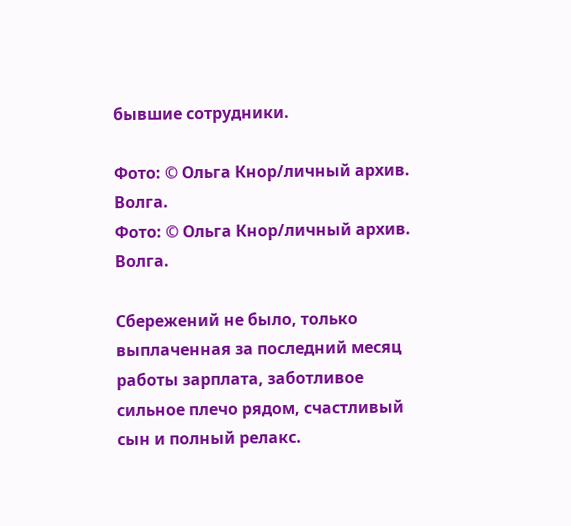бывшие сотрудники.

Фото: © Ольга Кнор/личный архив. Волга.
Фото: © Ольга Кнор/личный архив. Волга.

Сбережений не было, только выплаченная за последний месяц работы зарплата, заботливое сильное плечо рядом, счастливый сын и полный релакс.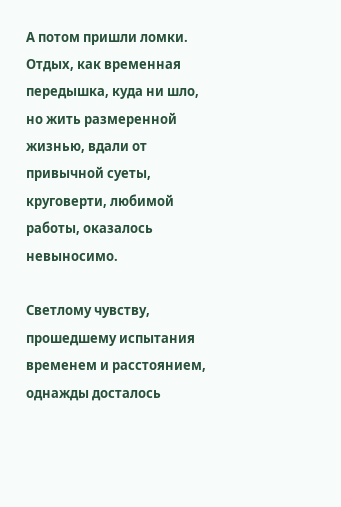А потом пришли ломки. Отдых, как временная передышка, куда ни шло, но жить размеренной жизнью, вдали от привычной суеты, круговерти, любимой работы, оказалось невыносимо.

Светлому чувству, прошедшему испытания временем и расстоянием, однажды досталось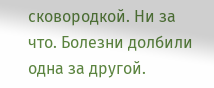сковородкой. Ни за что. Болезни долбили одна за другой.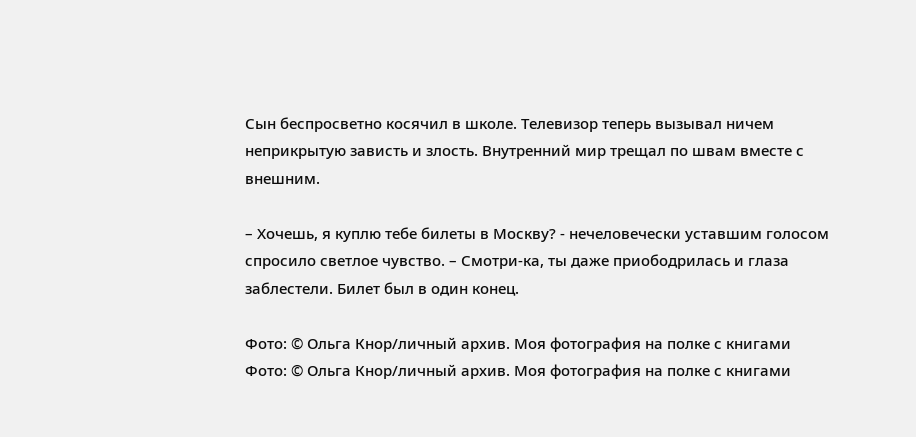Сын беспросветно косячил в школе. Телевизор теперь вызывал ничем неприкрытую зависть и злость. Внутренний мир трещал по швам вместе с внешним.

– Хочешь, я куплю тебе билеты в Москву? - нечеловечески уставшим голосом спросило светлое чувство. – Смотри-ка, ты даже приободрилась и глаза заблестели. Билет был в один конец.

Фото: © Ольга Кнор/личный архив. Моя фотография на полке с книгами
Фото: © Ольга Кнор/личный архив. Моя фотография на полке с книгами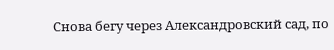Снова бегу через Александровский сад, по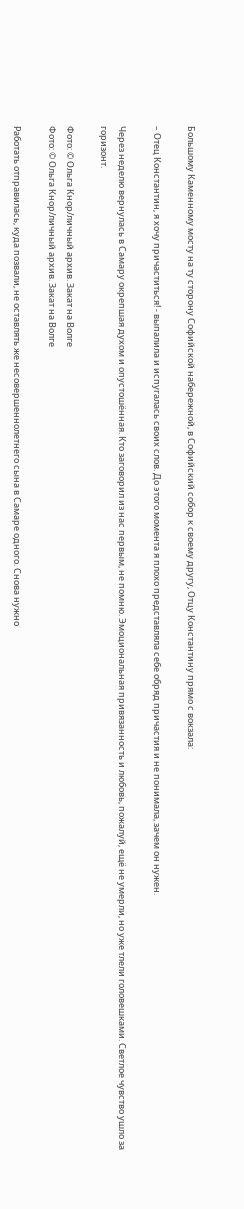Большому Каменному мосту на ту сторону Софийской набережной, в Софийский собор к своему другу, Отцу Константину прямо с вокзала:

– Отец Константин, я хочу причаститься! - выпалила и испугалась своих слов. До этого момента я плохо представляла себе обряд причастия и не понимала, зачем он нужен.

Через неделю вернулась в Самару окрепшая духом и опустошённая. Кто заговорил из нас первым, не помню. Эмоциональная привязанность и любовь, пожалуй, ещё не умерли, но уже тлели головешками. Светлое чувство ушло за горизонт.

Фото: © Ольга Кнор/личный архив. Закат на Волге
Фото: © Ольга Кнор/личный архив. Закат на Волге

Работать отправилась, куда позвали, не оставлять же несовершеннолетнего сына в Самаре одного. Снова нужно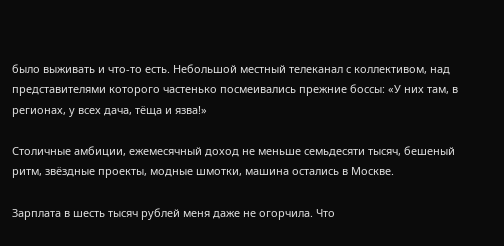было выживать и что-то есть. Небольшой местный телеканал с коллективом, над представителями которого частенько посмеивались прежние боссы: «У них там, в регионах, у всех дача, тёща и язва!»

Столичные амбиции, ежемесячный доход не меньше семьдесяти тысяч, бешеный ритм, звёздные проекты, модные шмотки, машина остались в Москве.

Зарплата в шесть тысяч рублей меня даже не огорчила. Что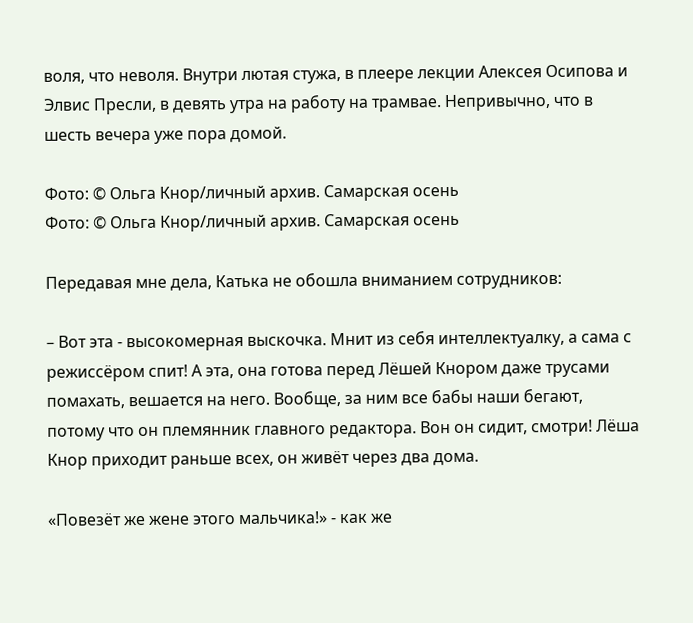воля, что неволя. Внутри лютая стужа, в плеере лекции Алексея Осипова и Элвис Пресли, в девять утра на работу на трамвае. Непривычно, что в шесть вечера уже пора домой.

Фото: © Ольга Кнор/личный архив. Самарская осень
Фото: © Ольга Кнор/личный архив. Самарская осень

Передавая мне дела, Катька не обошла вниманием сотрудников:

– Вот эта - высокомерная выскочка. Мнит из себя интеллектуалку, а сама с режиссёром спит! А эта, она готова перед Лёшей Кнором даже трусами помахать, вешается на него. Вообще, за ним все бабы наши бегают, потому что он племянник главного редактора. Вон он сидит, смотри! Лёша Кнор приходит раньше всех, он живёт через два дома.

«Повезёт же жене этого мальчика!» - как же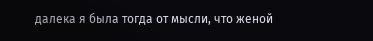далека я была тогда от мысли, что женой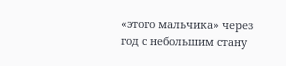«этого мальчика» через год с небольшим стану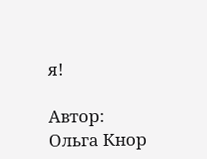я!

Автор: Ольга Кнор